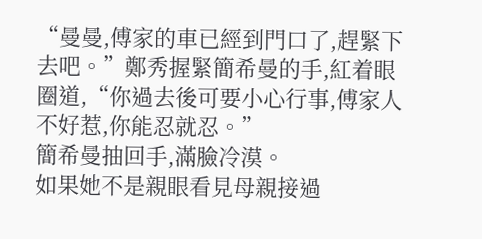“曼曼,傅家的車已經到門口了,趕緊下去吧。”鄭秀握緊簡希曼的手,紅着眼圈道,“你過去後可要小心行事,傅家人不好惹,你能忍就忍。”
簡希曼抽回手,滿臉冷漠。
如果她不是親眼看見母親接過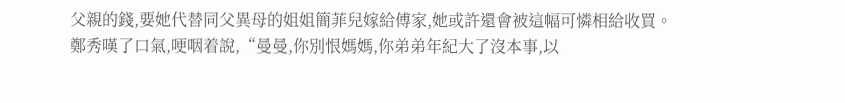父親的錢,要她代替同父異母的姐姐簡菲兒嫁給傅家,她或許還會被這幅可憐相給收買。
鄭秀嘆了口氣,哽咽着說,“曼曼,你別恨媽媽,你弟弟年紀大了沒本事,以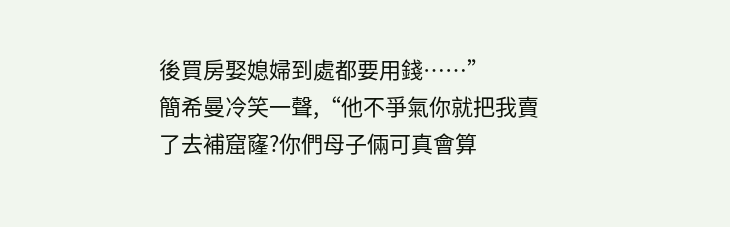後買房娶媳婦到處都要用錢……”
簡希曼冷笑一聲,“他不爭氣你就把我賣了去補窟窿?你們母子倆可真會算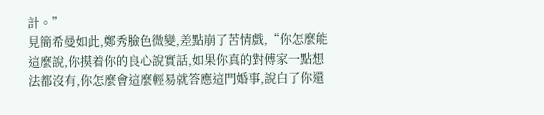計。”
見簡希曼如此,鄭秀臉色微變,差點崩了苦情戲,“你怎麼能這麼說,你摸着你的良心說實話,如果你真的對傅家一點想法都沒有,你怎麼會這麼輕易就答應這門婚事,說白了你還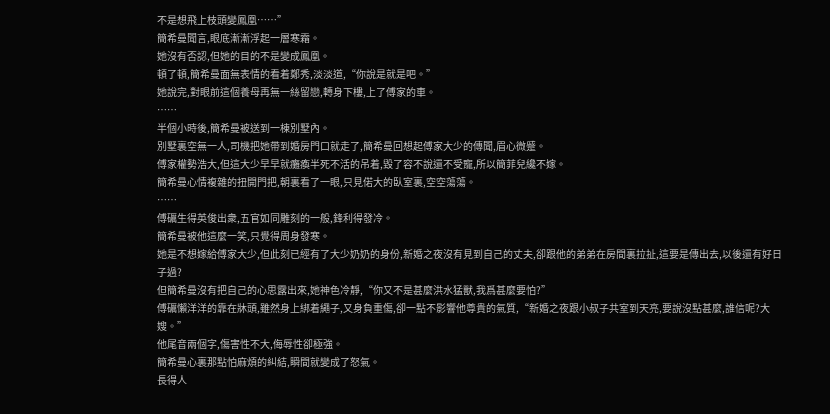不是想飛上枝頭變鳳凰……”
簡希曼聞言,眼底漸漸浮起一層寒霜。
她沒有否認,但她的目的不是變成鳳凰。
頓了頓,簡希曼面無表情的看着鄭秀,淡淡道,“你說是就是吧。”
她說完,對眼前這個養母再無一絲留戀,轉身下樓,上了傅家的車。
……
半個小時後,簡希曼被送到一棟別墅內。
別墅裏空無一人,司機把她帶到婚房門口就走了,簡希曼回想起傅家大少的傳聞,眉心微蹙。
傅家權勢浩大,但這大少早早就癱瘓半死不活的吊着,毀了容不說還不受寵,所以簡菲兒纔不嫁。
簡希曼心情複雜的扭開門把,朝裏看了一眼,只見偌大的臥室裏,空空蕩蕩。
……
傅礪生得英俊出衆,五官如同雕刻的一般,鋒利得發冷。
簡希曼被他這麼一笑,只覺得周身發寒。
她是不想嫁給傅家大少,但此刻已經有了大少奶奶的身份,新婚之夜沒有見到自己的丈夫,卻跟他的弟弟在房間裏拉扯,這要是傳出去,以後還有好日子過?
但簡希曼沒有把自己的心思露出來,她神色冷靜,“你又不是甚麼洪水猛獸,我爲甚麼要怕?”
傅礪懶洋洋的靠在牀頭,雖然身上綁着繩子,又身負重傷,卻一點不影響他尊貴的氣質,“新婚之夜跟小叔子共室到天亮,要說沒點甚麼,誰信呢?大嫂。”
他尾音兩個字,傷害性不大,侮辱性卻極強。
簡希曼心裏那點怕麻煩的糾結,瞬間就變成了怒氣。
長得人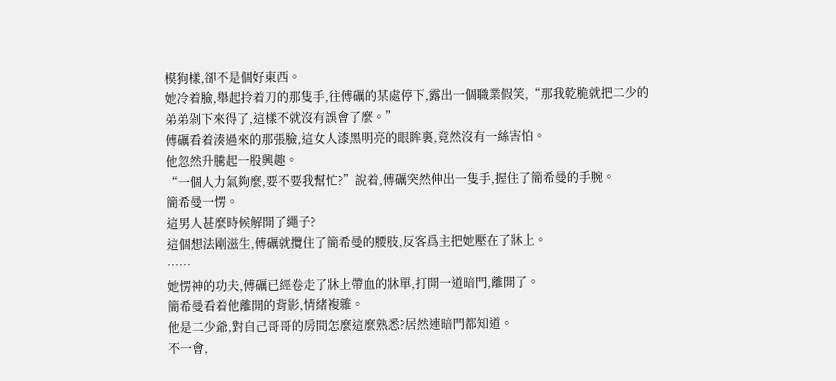模狗樣,卻不是個好東西。
她冷着臉,舉起拎着刀的那隻手,往傅礪的某處停下,露出一個職業假笑,“那我乾脆就把二少的弟弟剁下來得了,這樣不就沒有誤會了麼。”
傅礪看着湊過來的那張臉,這女人漆黑明亮的眼眸裏,竟然沒有一絲害怕。
他忽然升騰起一股興趣。
“一個人力氣夠麼,要不要我幫忙?”說着,傅礪突然伸出一隻手,握住了簡希曼的手腕。
簡希曼一愣。
這男人甚麼時候解開了繩子?
這個想法剛滋生,傅礪就攬住了簡希曼的腰肢,反客爲主把她壓在了牀上。
……
她愣神的功夫,傅礪已經卷走了牀上帶血的牀單,打開一道暗門,離開了。
簡希曼看着他離開的背影,情緒複雜。
他是二少爺,對自己哥哥的房間怎麼這麼熟悉?居然連暗門都知道。
不一會,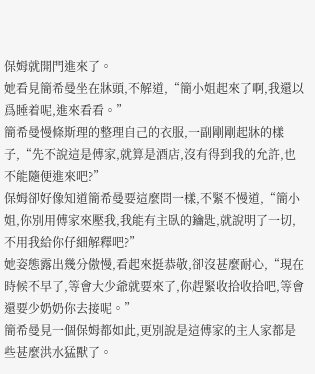保姆就開門進來了。
她看見簡希曼坐在牀頭,不解道,“簡小姐起來了啊,我還以爲睡着呢,進來看看。”
簡希曼慢條斯理的整理自己的衣服,一副剛剛起牀的樣子,“先不說這是傅家,就算是酒店,沒有得到我的允許,也不能隨便進來吧?”
保姆卻好像知道簡希曼要這麼問一樣,不緊不慢道,“簡小姐,你別用傅家來壓我,我能有主臥的鑰匙,就說明了一切,不用我給你仔細解釋吧?”
她姿態露出幾分傲慢,看起來挺恭敬,卻沒甚麼耐心,“現在時候不早了,等會大少爺就要來了,你趕緊收拾收拾吧,等會還要少奶奶你去接呢。”
簡希曼見一個保姆都如此,更別說是這傅家的主人家都是些甚麼洪水猛獸了。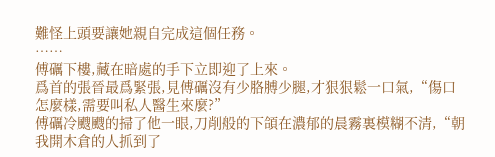難怪上頭要讓她親自完成這個任務。
……
傅礪下樓,藏在暗處的手下立即迎了上來。
爲首的張晉最爲緊張,見傅礪沒有少胳膊少腿,才狠狠鬆一口氣,“傷口怎麼樣,需要叫私人醫生來麼?”
傅礪冷颼颼的掃了他一眼,刀削般的下頜在濃郁的晨霧裏模糊不清,“朝我開木倉的人抓到了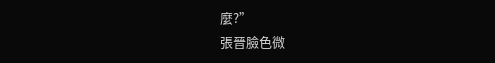麼?”
張晉臉色微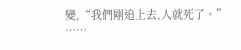變,“我們剛追上去,人就死了。”
……